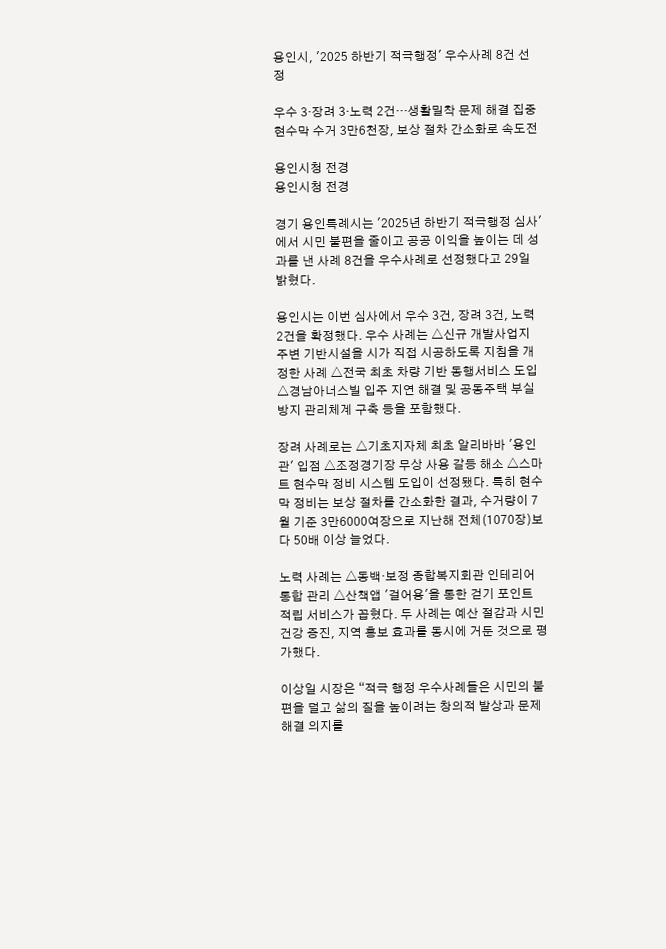용인시, '2025 하반기 적극행정' 우수사례 8건 선정

우수 3·장려 3·노력 2건…생활밀착 문제 해결 집중
현수막 수거 3만6천장, 보상 절차 간소화로 속도전

용인시청 전경
용인시청 전경

경기 용인특례시는 '2025년 하반기 적극행정 심사'에서 시민 불편을 줄이고 공공 이익을 높이는 데 성과를 낸 사례 8건을 우수사례로 선정했다고 29일 밝혔다.

용인시는 이번 심사에서 우수 3건, 장려 3건, 노력 2건을 확정했다. 우수 사례는 △신규 개발사업지 주변 기반시설을 시가 직접 시공하도록 지침을 개정한 사례 △전국 최초 차량 기반 동행서비스 도입 △경남아너스빌 입주 지연 해결 및 공동주택 부실 방지 관리체계 구축 등을 포함했다.

장려 사례로는 △기초지자체 최초 알리바바 '용인관' 입점 △조정경기장 무상 사용 갈등 해소 △스마트 현수막 정비 시스템 도입이 선정됐다. 특히 현수막 정비는 보상 절차를 간소화한 결과, 수거량이 7월 기준 3만6000여장으로 지난해 전체(1070장)보다 50배 이상 늘었다.

노력 사례는 △동백·보정 종합복지회관 인테리어 통합 관리 △산책앱 '걸어용'을 통한 걷기 포인트 적립 서비스가 꼽혔다. 두 사례는 예산 절감과 시민 건강 증진, 지역 홍보 효과를 동시에 거둔 것으로 평가했다.

이상일 시장은 “적극 행정 우수사례들은 시민의 불편을 덜고 삶의 질을 높이려는 창의적 발상과 문제 해결 의지를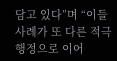담고 있다”며 “이들 사례가 또 다른 적극행정으로 이어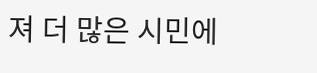져 더 많은 시민에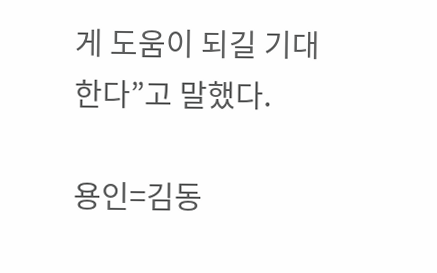게 도움이 되길 기대한다”고 말했다.

용인=김동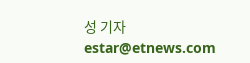성 기자 estar@etnews.com